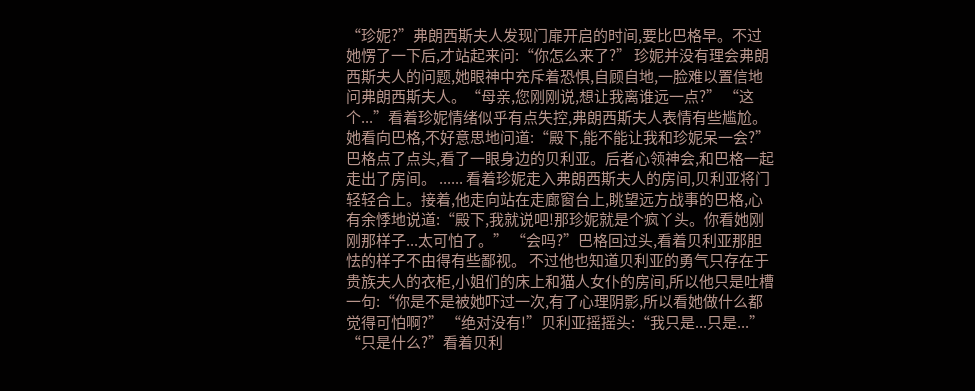“珍妮?”弗朗西斯夫人发现门扉开启的时间,要比巴格早。不过她愣了一下后,才站起来问:“你怎么来了?” 珍妮并没有理会弗朗西斯夫人的问题,她眼神中充斥着恐惧,自顾自地,一脸难以置信地问弗朗西斯夫人。“母亲,您刚刚说,想让我离谁远一点?” “这个...”看着珍妮情绪似乎有点失控,弗朗西斯夫人表情有些尴尬。 她看向巴格,不好意思地问道:“殿下,能不能让我和珍妮呆一会?” 巴格点了点头,看了一眼身边的贝利亚。后者心领神会,和巴格一起走出了房间。 ...... 看着珍妮走入弗朗西斯夫人的房间,贝利亚将门轻轻合上。接着,他走向站在走廊窗台上,眺望远方战事的巴格,心有余悸地说道:“殿下,我就说吧!那珍妮就是个疯丫头。你看她刚刚那样子...太可怕了。” “会吗?”巴格回过头,看着贝利亚那胆怯的样子不由得有些鄙视。 不过他也知道贝利亚的勇气只存在于贵族夫人的衣柜,小姐们的床上和猫人女仆的房间,所以他只是吐槽一句:“你是不是被她吓过一次,有了心理阴影,所以看她做什么都觉得可怕啊?” “绝对没有!”贝利亚摇摇头:“我只是...只是...” “只是什么?”看着贝利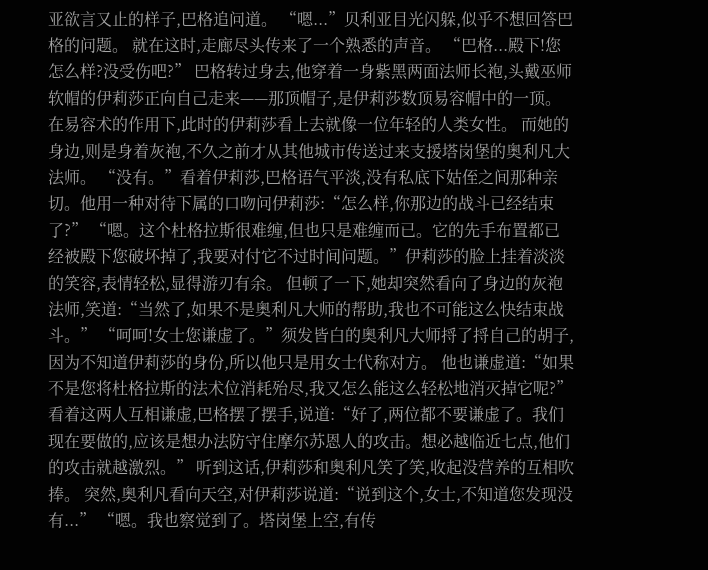亚欲言又止的样子,巴格追问道。 “嗯...”贝利亚目光闪躲,似乎不想回答巴格的问题。 就在这时,走廊尽头传来了一个熟悉的声音。 “巴格...殿下!您怎么样?没受伤吧?” 巴格转过身去,他穿着一身紫黑两面法师长袍,头戴巫师软帽的伊莉莎正向自己走来——那顶帽子,是伊莉莎数顶易容帽中的一顶。在易容术的作用下,此时的伊莉莎看上去就像一位年轻的人类女性。 而她的身边,则是身着灰袍,不久之前才从其他城市传送过来支援塔岗堡的奥利凡大法师。 “没有。”看着伊莉莎,巴格语气平淡,没有私底下姑侄之间那种亲切。他用一种对待下属的口吻问伊莉莎:“怎么样,你那边的战斗已经结束了?” “嗯。这个杜格拉斯很难缠,但也只是难缠而已。它的先手布置都已经被殿下您破坏掉了,我要对付它不过时间问题。”伊莉莎的脸上挂着淡淡的笑容,表情轻松,显得游刃有余。 但顿了一下,她却突然看向了身边的灰袍法师,笑道:“当然了,如果不是奥利凡大师的帮助,我也不可能这么快结束战斗。” “呵呵!女士您谦虚了。”须发皆白的奥利凡大师捋了捋自己的胡子,因为不知道伊莉莎的身份,所以他只是用女士代称对方。 他也谦虚道:“如果不是您将杜格拉斯的法术位消耗殆尽,我又怎么能这么轻松地消灭掉它呢?” 看着这两人互相谦虚,巴格摆了摆手,说道:“好了,两位都不要谦虚了。我们现在要做的,应该是想办法防守住摩尔苏恩人的攻击。想必越临近七点,他们的攻击就越激烈。” 听到这话,伊莉莎和奥利凡笑了笑,收起没营养的互相吹捧。 突然,奥利凡看向天空,对伊莉莎说道:“说到这个,女士,不知道您发现没有...” “嗯。我也察觉到了。塔岗堡上空,有传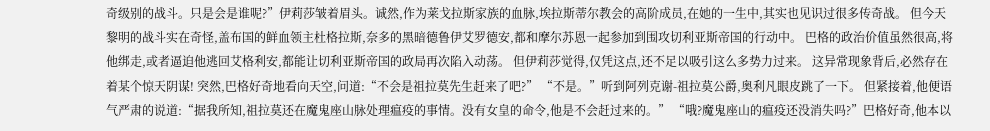奇级别的战斗。只是会是谁呢?”伊莉莎皱着眉头。诚然,作为莱戈拉斯家族的血脉,埃拉斯蒂尔教会的高阶成员,在她的一生中,其实也见识过很多传奇战。 但今天黎明的战斗实在奇怪,盖布国的鲜血领主杜格拉斯,奈多的黑暗德鲁伊艾罗德安,都和摩尔苏恩一起参加到围攻切利亚斯帝国的行动中。 巴格的政治价值虽然很高,将他绑走,或者逼迫他逃回艾格利安,都能让切利亚斯帝国的政局再次陷入动荡。 但伊莉莎觉得,仅凭这点,还不足以吸引这么多势力过来。 这异常现象背后,必然存在着某个惊天阴谋! 突然,巴格好奇地看向天空,问道:“不会是祖拉莫先生赶来了吧?” “不是。”听到阿列克谢-祖拉莫公爵,奥利凡眼皮跳了一下。 但紧接着,他便语气严肃的说道:“据我所知,祖拉莫还在魔鬼座山脉处理瘟疫的事情。没有女皇的命令,他是不会赶过来的。” “哦?魔鬼座山的瘟疫还没消失吗?”巴格好奇,他本以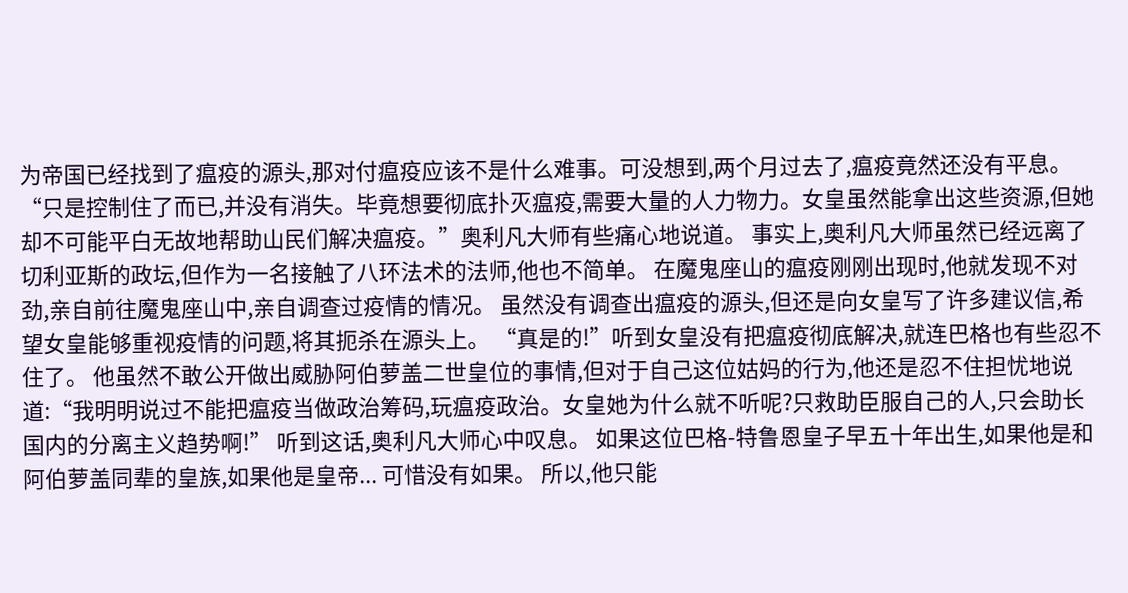为帝国已经找到了瘟疫的源头,那对付瘟疫应该不是什么难事。可没想到,两个月过去了,瘟疫竟然还没有平息。 “只是控制住了而已,并没有消失。毕竟想要彻底扑灭瘟疫,需要大量的人力物力。女皇虽然能拿出这些资源,但她却不可能平白无故地帮助山民们解决瘟疫。”奥利凡大师有些痛心地说道。 事实上,奥利凡大师虽然已经远离了切利亚斯的政坛,但作为一名接触了八环法术的法师,他也不简单。 在魔鬼座山的瘟疫刚刚出现时,他就发现不对劲,亲自前往魔鬼座山中,亲自调查过疫情的情况。 虽然没有调查出瘟疫的源头,但还是向女皇写了许多建议信,希望女皇能够重视疫情的问题,将其扼杀在源头上。 “真是的!”听到女皇没有把瘟疫彻底解决,就连巴格也有些忍不住了。 他虽然不敢公开做出威胁阿伯萝盖二世皇位的事情,但对于自己这位姑妈的行为,他还是忍不住担忧地说道:“我明明说过不能把瘟疫当做政治筹码,玩瘟疫政治。女皇她为什么就不听呢?只救助臣服自己的人,只会助长国内的分离主义趋势啊!” 听到这话,奥利凡大师心中叹息。 如果这位巴格-特鲁恩皇子早五十年出生,如果他是和阿伯萝盖同辈的皇族,如果他是皇帝... 可惜没有如果。 所以,他只能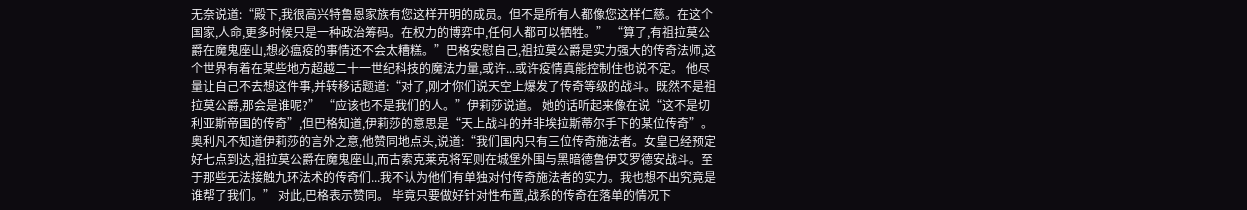无奈说道:“殿下,我很高兴特鲁恩家族有您这样开明的成员。但不是所有人都像您这样仁慈。在这个国家,人命,更多时候只是一种政治筹码。在权力的博弈中,任何人都可以牺牲。” “算了,有祖拉莫公爵在魔鬼座山,想必瘟疫的事情还不会太糟糕。”巴格安慰自己,祖拉莫公爵是实力强大的传奇法师,这个世界有着在某些地方超越二十一世纪科技的魔法力量,或许...或许疫情真能控制住也说不定。 他尽量让自己不去想这件事,并转移话题道:“对了,刚才你们说天空上爆发了传奇等级的战斗。既然不是祖拉莫公爵,那会是谁呢?” “应该也不是我们的人。”伊莉莎说道。 她的话听起来像在说“这不是切利亚斯帝国的传奇”,但巴格知道,伊莉莎的意思是“天上战斗的并非埃拉斯蒂尔手下的某位传奇”。 奥利凡不知道伊莉莎的言外之意,他赞同地点头,说道:“我们国内只有三位传奇施法者。女皇已经预定好七点到达,祖拉莫公爵在魔鬼座山,而古索克莱克将军则在城堡外围与黑暗德鲁伊艾罗德安战斗。至于那些无法接触九环法术的传奇们...我不认为他们有单独对付传奇施法者的实力。我也想不出究竟是谁帮了我们。” 对此,巴格表示赞同。 毕竟只要做好针对性布置,战系的传奇在落单的情况下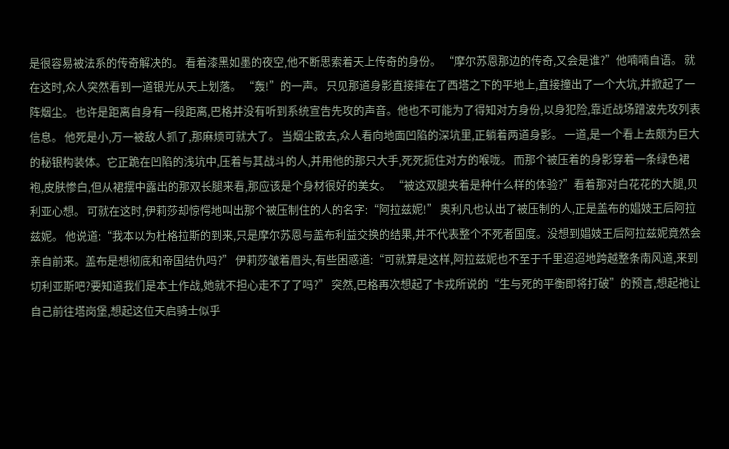是很容易被法系的传奇解决的。 看着漆黑如墨的夜空,他不断思索着天上传奇的身份。 “摩尔苏恩那边的传奇,又会是谁?”他喃喃自语。 就在这时,众人突然看到一道银光从天上划落。 “轰!”的一声。 只见那道身影直接摔在了西塔之下的平地上,直接撞出了一个大坑,并掀起了一阵烟尘。 也许是距离自身有一段距离,巴格并没有听到系统宣告先攻的声音。他也不可能为了得知对方身份,以身犯险,靠近战场蹭波先攻列表信息。 他死是小,万一被敌人抓了,那麻烦可就大了。 当烟尘散去,众人看向地面凹陷的深坑里,正躺着两道身影。 一道,是一个看上去颇为巨大的秘银构装体。它正跪在凹陷的浅坑中,压着与其战斗的人,并用他的那只大手,死死扼住对方的喉咙。 而那个被压着的身影穿着一条绿色裙袍,皮肤惨白,但从裙摆中露出的那双长腿来看,那应该是个身材很好的美女。 “被这双腿夹着是种什么样的体验?”看着那对白花花的大腿,贝利亚心想。 可就在这时,伊莉莎却惊愕地叫出那个被压制住的人的名字:“阿拉兹妮!” 奥利凡也认出了被压制的人,正是盖布的娼妓王后阿拉兹妮。 他说道:“我本以为杜格拉斯的到来,只是摩尔苏恩与盖布利益交换的结果,并不代表整个不死者国度。没想到娼妓王后阿拉兹妮竟然会亲自前来。盖布是想彻底和帝国结仇吗?” 伊莉莎皱着眉头,有些困惑道:“可就算是这样,阿拉兹妮也不至于千里迢迢地跨越整条南风道,来到切利亚斯吧?要知道我们是本土作战,她就不担心走不了了吗?” 突然,巴格再次想起了卡戎所说的“生与死的平衡即将打破”的预言,想起祂让自己前往塔岗堡,想起这位天启骑士似乎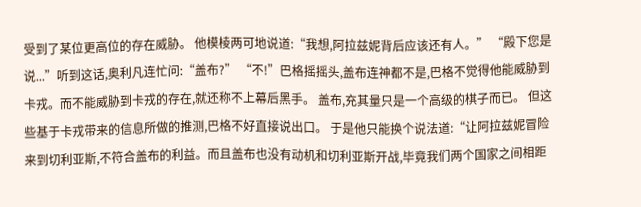受到了某位更高位的存在威胁。 他模棱两可地说道:“我想,阿拉兹妮背后应该还有人。” “殿下您是说...”听到这话,奥利凡连忙问:“盖布?” “不!”巴格摇摇头,盖布连神都不是,巴格不觉得他能威胁到卡戎。而不能威胁到卡戎的存在,就还称不上幕后黑手。 盖布,充其量只是一个高级的棋子而已。 但这些基于卡戎带来的信息所做的推测,巴格不好直接说出口。 于是他只能换个说法道:“让阿拉兹妮冒险来到切利亚斯,不符合盖布的利益。而且盖布也没有动机和切利亚斯开战,毕竟我们两个国家之间相距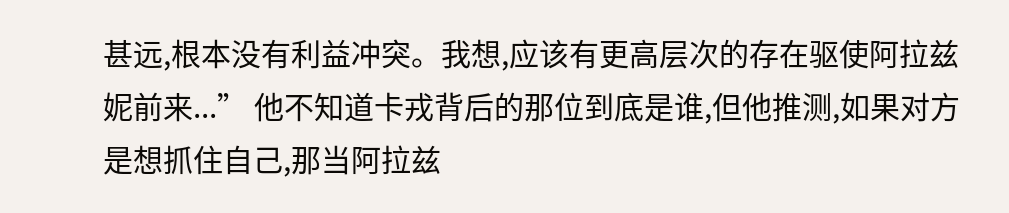甚远,根本没有利益冲突。我想,应该有更高层次的存在驱使阿拉兹妮前来...” 他不知道卡戎背后的那位到底是谁,但他推测,如果对方是想抓住自己,那当阿拉兹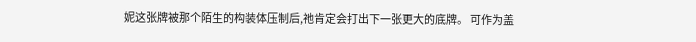妮这张牌被那个陌生的构装体压制后,祂肯定会打出下一张更大的底牌。 可作为盖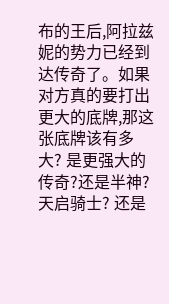布的王后,阿拉兹妮的势力已经到达传奇了。如果对方真的要打出更大的底牌,那这张底牌该有多大? 是更强大的传奇?还是半神?天启骑士? 还是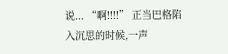说... “啊!!!!” 正当巴格陷入沉思的时候,一声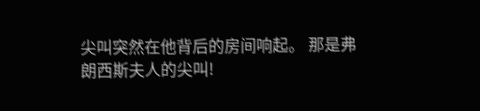尖叫突然在他背后的房间响起。 那是弗朗西斯夫人的尖叫!